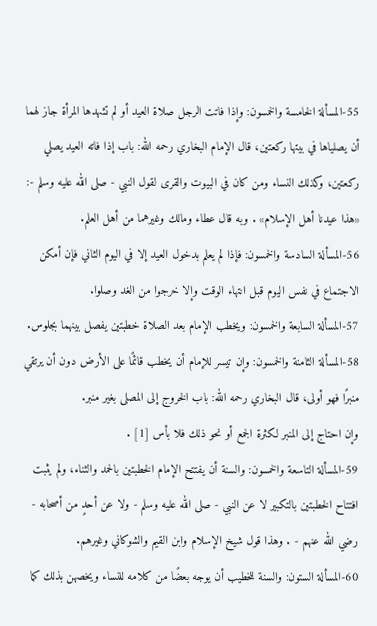55-المسألة الخامسة والخمسون: وإذا فاتت الرجل صلاة العيد أو لم تشهدها المرأة جاز لهما أن يصلياها في بيتها ركعتين، قال الإمام البخاري رحمه الله: باب إذا فاته العيد يصلي ركعتين، وكذلك النساء ومن كان في البيوت والقرى لقول النبي - صلى الله عليه وسلم -: «هذا عيدنا أهل الإسلام» . وبه قال عطاء ومالك وغيرهما من أهل العلم.
56-المسألة السادسة والخمسون: فإذا لم يعلم بدخول العيد إلا في اليوم الثاني فإن أمكن الاجتماع في نفس اليوم قبل انتهاء الوقت وإلا خرجوا من الغد وصلوا.
57-المسألة السابعة والخمسون: ويخطب الإمام بعد الصلاة خطبتين يفصل بينهما بجلوس.
58-المسألة الثامنة والخمسون: وإن تيسر للإمام أن يخطب قائمًا على الأرض دون أن يرتقي منبرًا فهو أولى، قال البخاري رحمه الله: باب الخروج إلى المصلى بغير منبر.
وإن احتاج إلى المنبر لكثرة الجمع أو نحو ذلك فلا بأس [1] .
59-المسألة التاسعة والخمسون: والسنة أن يفتتح الإمام الخطبتين بالحمد والثناء، ولم يثبت افتتاح الخطبتين بالتكبير لا عن النبي - صلى الله عليه وسلم - ولا عن أحدٍ من أصحابه - رضي الله عنهم - . وهذا قول شيخ الإسلام وابن القيم والشوكاني وغيرهم.
60-المسألة الستون: والسنة للخطيب أن يوجه بعضًا من كلامه للنساء ويخصهن بذلك كما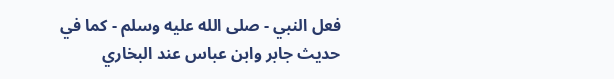فعل النبي - صلى الله عليه وسلم - كما في حديث جابر وابن عباس عند البخاري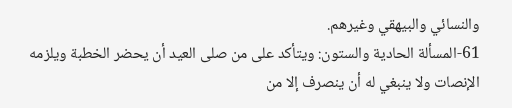والنسائي والبيهقي وغيرهم.
61-المسألة الحادية والستون: ويتأكد على من صلى العيد أن يحضر الخطبة ويلزمه الإنصات ولا ينبغي له أن ينصرف إلا من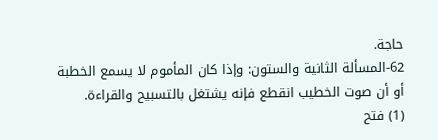حاجة.
62-المسألة الثانية والستون: وإذا كان المأموم لا يسمع الخطبة أو أن صوت الخطيب انقطع فإنه يشتغل بالتسبيح والقراءة.
(1) فتح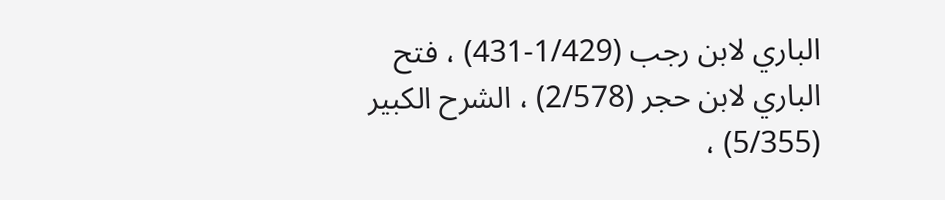الباري لابن رجب (1/429-431) ، فتح الباري لابن حجر (2/578) ، الشرح الكبير (5/355) ،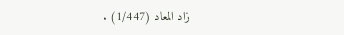زاد المعاد (1/447) .